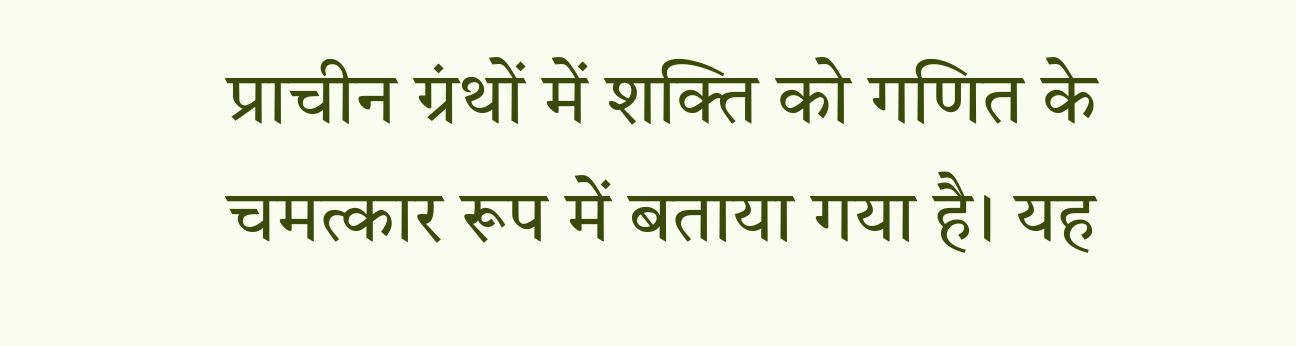प्राचीन ग्रंथों में शक्ति को गणित के चमत्कार रूप में बताया गया है। यह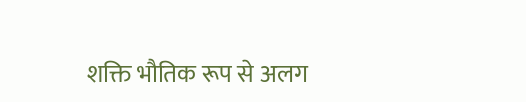शक्ति भौतिक रूप से अलग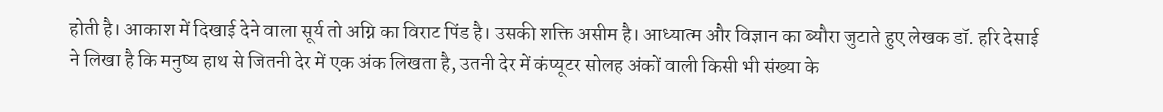होती है। आकाश में दिखाई देने वाला सूर्य तो अग्नि का विराट पिंड है। उसकी शक्ति असीम है। आध्यात्म और विज्ञान का ब्यौरा जुटाते हुए लेखक डॉ. हरि देसाई ने लिखा है कि मनुष्य हाथ से जितनी देर में एक अंक लिखता है, उतनी देर में कंप्यूटर सोलह अंकों वाली किसी भी संख्या के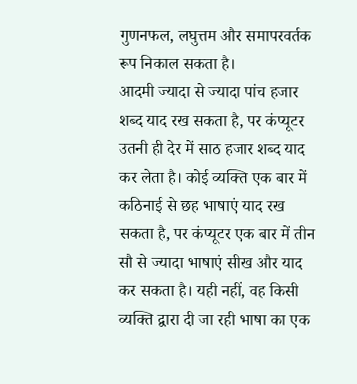गुणनफल, लघुत्तम और समापरवर्तक रूप निकाल सकता है।
आदमी ज्यादा से ज्यादा पांच हजार शब्द याद रख सकता है, पर कंप्यूटर उतनी ही देर में साठ हजार शब्द याद कर लेता है। कोई व्यक्ति एक बार में कठिनाई से छह भाषाएं याद रख सकता है, पर कंप्यूटर एक बार में तीन सौ से ज्यादा भाषाएं सीख और याद कर सकता है। यही नहीं, वह किसी व्यक्ति द्वारा दी जा रही भाषा का एक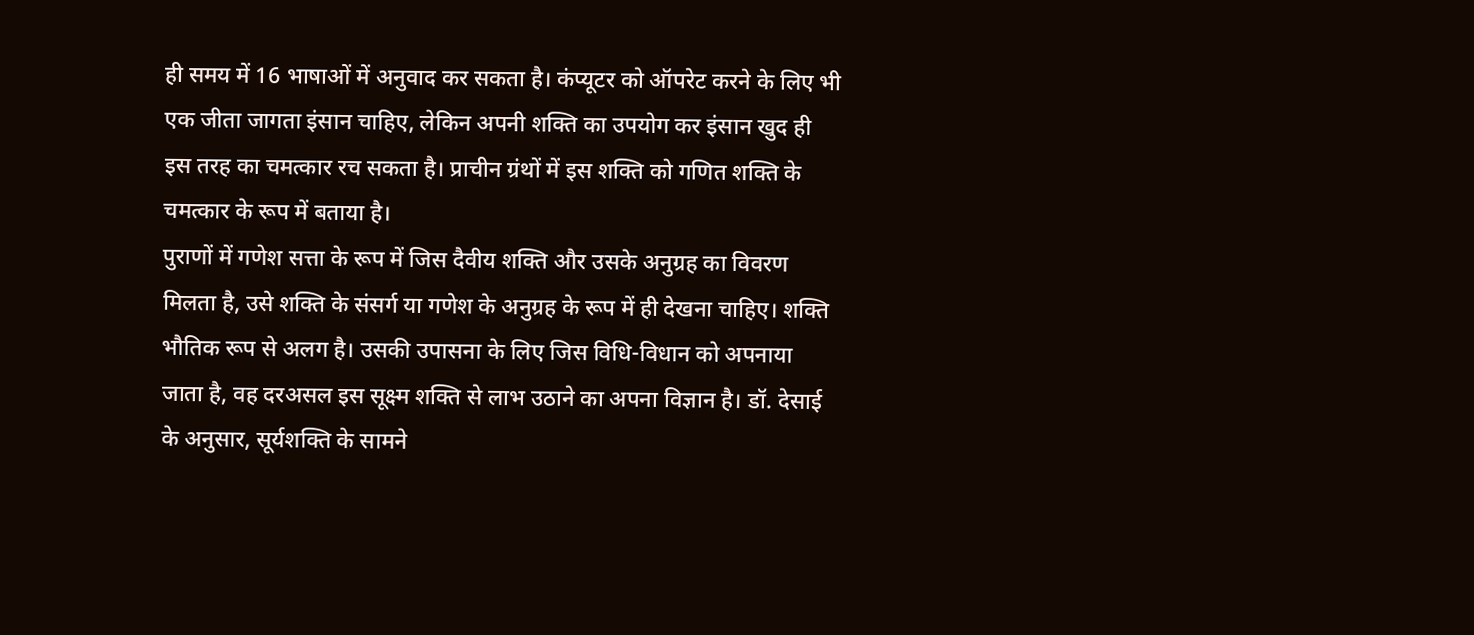ही समय में 16 भाषाओं में अनुवाद कर सकता है। कंप्यूटर को ऑपरेट करने के लिए भी एक जीता जागता इंसान चाहिए, लेकिन अपनी शक्ति का उपयोग कर इंसान खुद ही इस तरह का चमत्कार रच सकता है। प्राचीन ग्रंथों में इस शक्ति को गणित शक्ति के चमत्कार के रूप में बताया है।
पुराणों में गणेश सत्ता के रूप में जिस दैवीय शक्ति और उसके अनुग्रह का विवरण मिलता है, उसे शक्ति के संसर्ग या गणेश के अनुग्रह के रूप में ही देखना चाहिए। शक्ति भौतिक रूप से अलग है। उसकी उपासना के लिए जिस विधि-विधान को अपनाया जाता है, वह दरअसल इस सूक्ष्म शक्ति से लाभ उठाने का अपना विज्ञान है। डॉ. देसाई के अनुसार, सूर्यशक्ति के सामने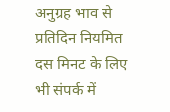अनुग्रह भाव से प्रतिदिन नियमित दस मिनट के लिए भी संपर्क में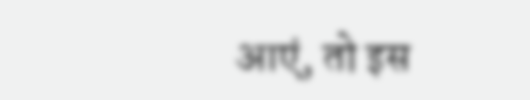आएं, तो इस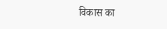विकास का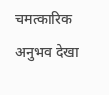चमत्कारिक अनुभव देखा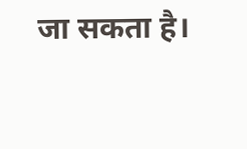जा सकता है।